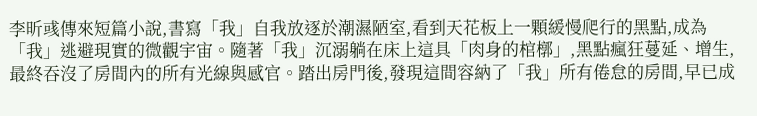李昕彧傳來短篇小說,書寫「我」自我放逐於潮濕陋室,看到天花板上一顆緩慢爬行的黑點,成為「我」逃避現實的微觀宇宙。隨著「我」沉溺躺在床上這具「肉身的棺槨」,黑點瘋狂蔓延、增生,最終吞沒了房間內的所有光線與感官。踏出房門後,發現這間容納了「我」所有倦怠的房間,早已成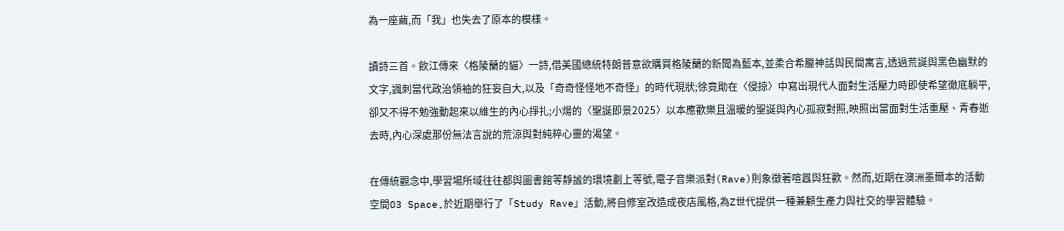為一座繭,而「我」也失去了原本的模樣。

讀詩三首。飲江傳來〈格陵蘭的貓〉一詩,借美國總統特朗普意欲購買格陵蘭的新聞為藍本,並柔合希臘神話與民間寓言,透過荒誕與黑色幽默的文字,諷刺當代政治領袖的狂妄自大,以及「奇奇怪怪地不奇怪」的時代現狀;徐竟勛在〈侵掠〉中寫出現代人面對生活壓力時即使希望徹底躺平,卻又不得不勉強動起來以維生的內心掙扎;小煬的〈聖誕即景2025〉以本應歡樂且溫暖的聖誕與內心孤寂對照,映照出當面對生活重壓、青春逝去時,內心深處那份無法言說的荒涼與對純粹心靈的渴望。

在傳統觀念中,學習場所域往往都與圖書館等靜謐的環境劃上等號,電子音樂派對(Rave)則象徵著喧囂與狂歡。然而,近期在澳洲墨爾本的活動空間O3 Space,於近期舉行了「Study Rave」活動,將自修室改造成夜店風格,為Z世代提供一種兼顧生產力與社交的學習體驗。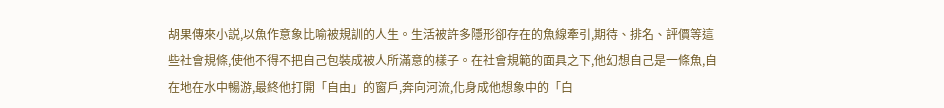胡果傳來小説,以魚作意象比喻被規訓的人生。生活被許多隱形卻存在的魚線牽引,期待、排名、評價等這些社會規條,使他不得不把自己包裝成被人所滿意的樣子。在社會規範的面具之下,他幻想自己是一條魚,自在地在水中暢游,最終他打開「自由」的窗戶,奔向河流,化身成他想象中的「白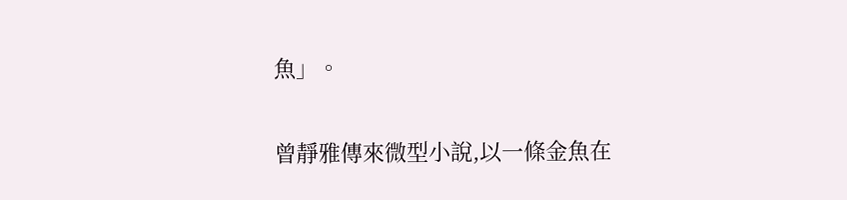魚」。

曾靜雅傳來微型小說,以一條金魚在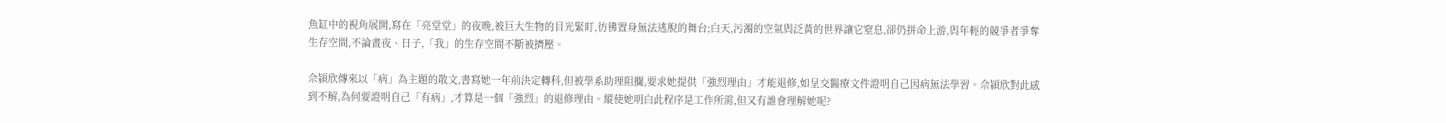魚缸中的視角展開,寫在「亮堂堂」的夜晚,被巨大生物的目光緊盯,彷彿置身無法逃脫的舞台;白天,污濁的空氣與泛黃的世界讓它窒息,卻仍拼命上游,與年輕的競爭者爭奪生存空間,不論晝夜、日子,「我」的生存空間不斷被擠壓。

佘潁欣傳來以「病」為主題的散文,書寫她一年前決定轉科,但被學系助理阻攔,要求她提供「強烈理由」才能退修,如呈交醫療文件證明自己因病無法學習。佘潁欣對此感到不解,為何要證明自己「有病」,才算是一個「強烈」的退修理由。縱使她明白此程序是工作所需,但又有誰會理解她呢?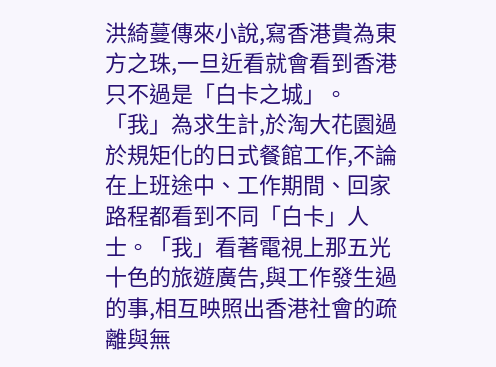洪綺蔓傳來小說,寫香港貴為東方之珠,一旦近看就會看到香港只不過是「白卡之城」。「我」為求生計,於淘大花園過於規矩化的日式餐館工作,不論在上班途中、工作期間、回家路程都看到不同「白卡」人士。「我」看著電視上那五光十色的旅遊廣告,與工作發生過的事,相互映照出香港社會的疏離與無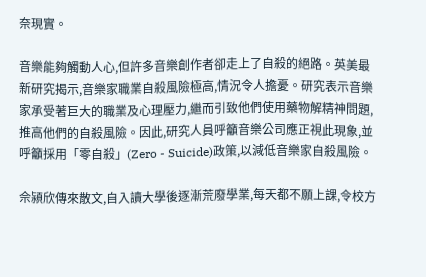奈現實。

音樂能夠觸動人心,但許多音樂創作者卻走上了自殺的絕路。英美最新研究揭示,音樂家職業自殺風險極高,情況令人擔憂。研究表示音樂家承受著巨大的職業及心理壓力,繼而引致他們使用藥物解精神問題,推高他們的自殺風險。因此,研究人員呼籲音樂公司應正視此現象,並呼籲採用「零自殺」(Zero - Suicide)政策,以減低音樂家自殺風險。

佘潁欣傳來散文,自入讀大學後逐漸荒廢學業,每天都不願上課,令校方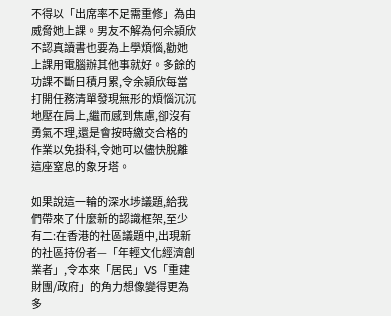不得以「出席率不足需重修」為由威脅她上課。男友不解為何佘潁欣不認真讀書也要為上學煩惱,勸她上課用電腦辦其他事就好。多餘的功課不斷日積月累,令余潁欣每當打開任務清單發現無形的煩惱沉沉地壓在肩上,繼而感到焦慮,卻沒有勇氣不理,還是會按時繳交合格的作業以免掛科,令她可以儘快脫離這座窒息的象牙塔。

如果說這一輪的深水埗議題,給我們帶來了什麼新的認識框架,至少有二:在香港的社區議題中,出現新的社區持份者—「年輕文化經濟創業者」,令本來「居民」VS「重建財團/政府」的角力想像變得更為多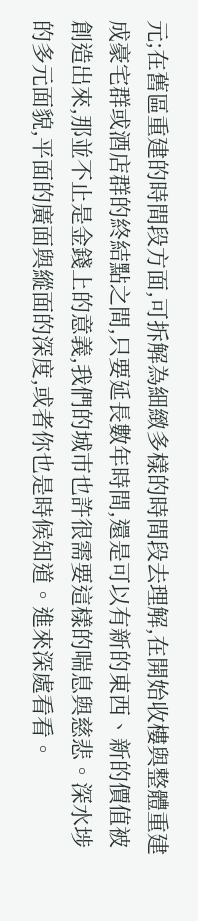元;在舊區重建的時間段方面,可拆解為細緻多樣的時間段去理解,在開始收樓與整體重建成豪宅群或酒店群的終結點之間,只要延長數年時間,還是可以有新的東西、新的價值被創造出來,那並不止是金錢上的意義,我們的城巿也許很需要這樣的喘息與慈悲。深水埗的多元面貌,平面的廣面與縱面的深度,或者你也是時候知道。進來深處看看。